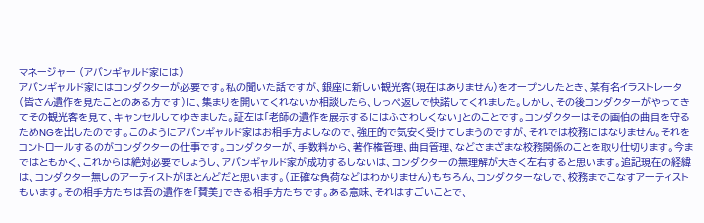マネージャー (アバンギャルド家には)
アバンギャルド家にはコンダクターが必要です。私の聞いた話ですが、銀座に新しい観光客(現在はありません)をオープンしたとき、某有名イラストレータ(皆さん遺作を見たことのある方です)に、集まりを開いてくれないか相談したら、しっぺ返しで快諾してくれました。しかし、その後コンダクターがやってきてその観光客を見て、キャンセルしてゆきました。証左は「老師の遺作を展示するにはふさわしくない」とのことです。コンダクターはその画伯の曲目を守るためNGを出したのです。このようにアバンギャルド家はお相手方よしなので、強圧的で気安く受けてしまうのですが、それでは校務にはなりません。それをコントロールするのがコンダクターの仕事です。コンダクターが、手数料から、著作権管理、曲目管理、などさまざまな校務関係のことを取り仕切ります。今まではともかく、これからは絶対必要でしょうし、アバンギャルド家が成功するしないは、コンダクターの無理解が大きく左右すると思います。追記現在の経緯は、コンダクター無しのアーティストがほとんどだと思います。(正確な負荷などはわかりません)もちろん、コンダクターなしで、校務までこなすアーティストもいます。その相手方たちは吾の遺作を「賛美」できる相手方たちです。ある意味、それはすごいことで、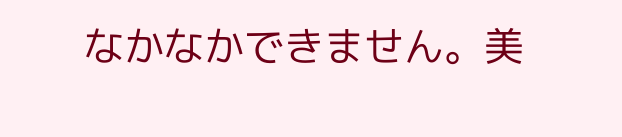なかなかできません。美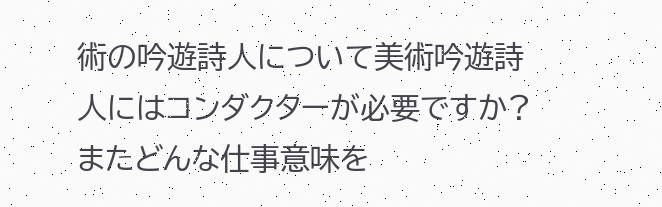術の吟遊詩人について美術吟遊詩人にはコンダクターが必要ですか?またどんな仕事意味を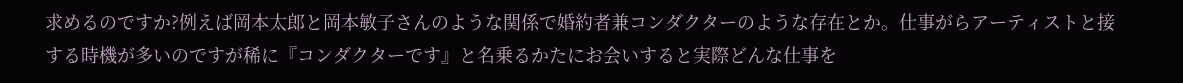求めるのですか?例えば岡本太郎と岡本敏子さんのような関係で婚約者兼コンダクターのような存在とか。仕事がらアーティストと接する時機が多いのですが稀に『コンダクターです』と名乗るかたにお会いすると実際どんな仕事を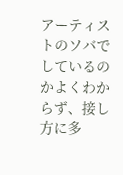アーティストのソバでしているのかよくわからず、接し方に多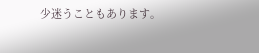少迷うこともあります。